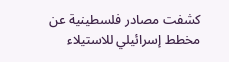كشفت مصادر فلسطينية عن مخطط إسرائيلي للاستيلاء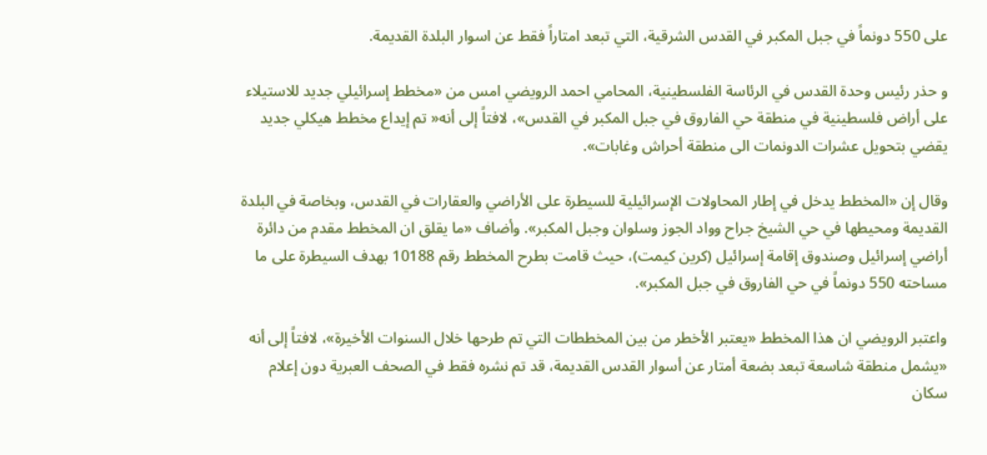على 550 دونماً في جبل المكبر في القدس الشرقية، التي تبعد امتاراً فقط عن اسوار البلدة القديمة.

و حذر رئيس وحدة القدس في الرئاسة الفلسطينية، المحامي احمد الرويضي امس من «مخطط إسرائيلي جديد للاستيلاء على أراض فلسطينية في منطقة حي الفاروق في جبل المكبر في القدس»، لافتاً إلى أنه« تم إيداع مخطط هيكلي جديد يقضي بتحويل عشرات الدونمات الى منطقة أحراش وغابات».

وقال إن «المخطط يدخل في إطار المحاولات الإسرائيلية للسيطرة على الأراضي والعقارات في القدس، وبخاصة في البلدة القديمة ومحيطها في حي الشيخ جراح وواد الجوز وسلوان وجبل المكبر». وأضاف «ما يقلق ان المخطط مقدم من دائرة أراضي إسرائيل وصندوق إقامة إسرائيل (كرين كيمت)، حيث قامت بطرح المخطط رقم 10188 بهدف السيطرة على ما مساحته 550 دونماً في حي الفاروق في جبل المكبر».

واعتبر الرويضي ان هذا المخطط «يعتبر الأخطر من بين المخططات التي تم طرحها خلال السنوات الأخيرة»، لافتاً إلى أنه «يشمل منطقة شاسعة تبعد بضعة أمتار عن أسوار القدس القديمة، قد تم نشره فقط في الصحف العبرية دون إعلام سكان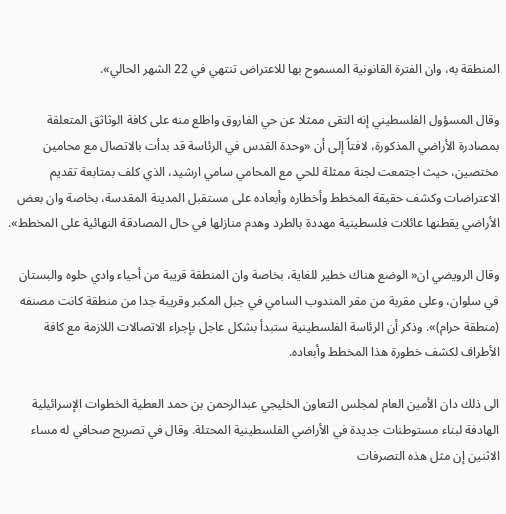المنطقة به، وان الفترة القانونية المسموح بها للاعتراض تنتهي في 22 الشهر الحالي».

وقال المسؤول الفلسطيني إنه التقى ممثلا عن حي الفاروق واطلع منه على كافة الوثاثق المتعلقة بمصادرة الأراضي المذكورة، لافتاً إلى أن «وحدة القدس في الرئاسة قد بدأت بالاتصال مع محامين مختصين، حيث اجتمعت لجنة ممثلة للحي مع المحامي سامي ارشيد، الذي كلف بمتابعة تقديم الاعتراضات وكشف حقيقة المخطط وأخطاره وأبعاده على مستقبل المدينة المقدسة، بخاصة وان بعض الأراضي يقطنها عائلات فلسطينية مهددة بالطرد وهدم منازلها في حال المصادقة النهائية على المخطط».

وقال الرويضي ان« الوضع هناك خطير للغاية، بخاصة وان المنطقة قريبة من أحياء وادي حلوه والبستان في سلوان، وعلى مقربة من مقر المندوب السامي في جبل المكبر وقريبة جدا من منطقة كانت مصنفه (منطقة حرام)». وذكر أن الرئاسة الفلسطينية ستبدأ بشكل عاجل بإجراء الاتصالات اللازمة مع كافة الأطراف لكشف خطورة هذا المخطط وأبعاده.

الى ذلك دان الأمين العام لمجلس التعاون الخليجي عبدالرحمن بن حمد العطية الخطوات الإسرائيلية الهادفة لبناء مستوطنات جديدة في الأراضي الفلسطينية المحتلة. وقال في تصريح صحافي له مساء الاثنين إن مثل هذه التصرفات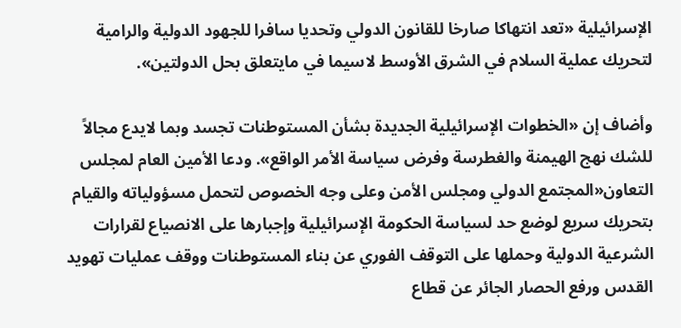الإسرائيلية «تعد انتهاكا صارخا للقانون الدولي وتحديا سافرا للجهود الدولية والرامية لتحريك عملية السلام في الشرق الأوسط لاسيما في مايتعلق بحل الدولتين».

وأضاف إن «الخطوات الإسرائيلية الجديدة بشأن المستوطنات تجسد وبما لايدع مجالاً للشك نهج الهيمنة والغطرسة وفرض سياسة الأمر الواقع». ودعا الأمين العام لمجلس التعاون«المجتمع الدولي ومجلس الأمن وعلى وجه الخصوص لتحمل مسؤولياته والقيام بتحريك سريع لوضع حد لسياسة الحكومة الإسرائيلية وإجبارها على الانصياع لقرارات الشرعية الدولية وحملها على التوقف الفوري عن بناء المستوطنات ووقف عمليات تهويد القدس ورفع الحصار الجائر عن قطاع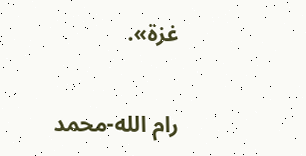غزة».

رام الله-محمد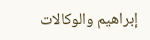إبراهيم والوكالات